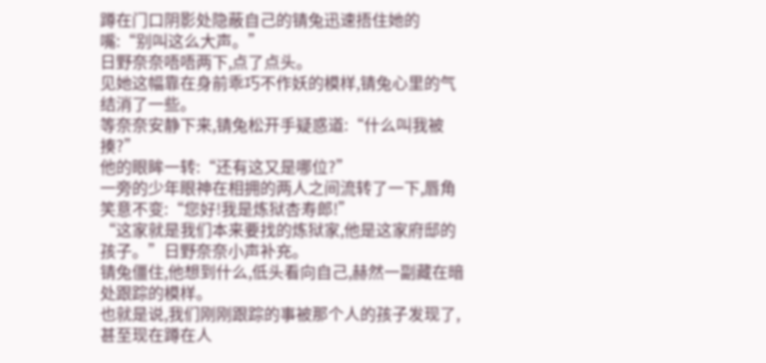蹲在门口阴影处隐蔽自己的锖兔迅速捂住她的嘴:“别叫这么大声。”
日野奈奈唔唔两下,点了点头。
见她这幅靠在身前乖巧不作妖的模样,锖兔心里的气结消了一些。
等奈奈安静下来,锖兔松开手疑惑道:“什么叫我被揍?”
他的眼眸一转:“还有这又是哪位?”
一旁的少年眼神在相拥的两人之间流转了一下,唇角笑意不变:“您好!我是炼狱杏寿郎!”
“这家就是我们本来要找的炼狱家,他是这家府邸的孩子。”日野奈奈小声补充。
锖兔僵住,他想到什么,低头看向自己,赫然一副藏在暗处跟踪的模样。
也就是说,我们刚刚跟踪的事被那个人的孩子发现了,甚至现在蹲在人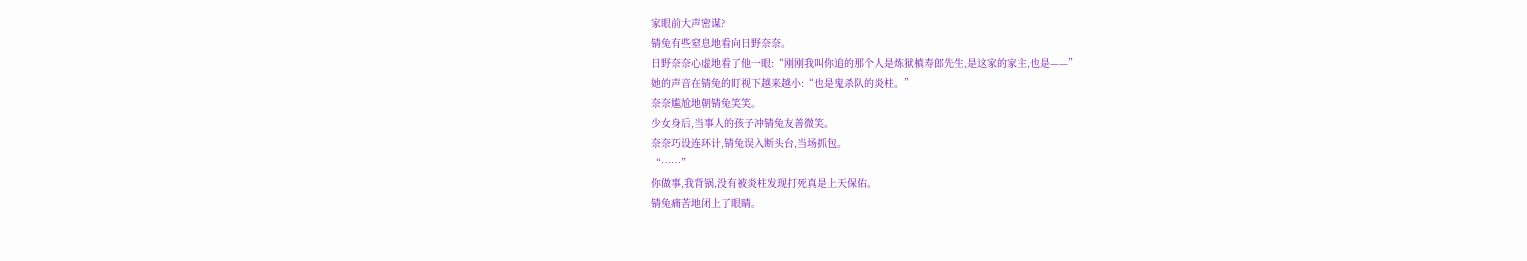家眼前大声密谋?
锖兔有些窒息地看向日野奈奈。
日野奈奈心虚地看了他一眼:“刚刚我叫你追的那个人是炼狱槙寿郎先生,是这家的家主,也是——”
她的声音在锖兔的盯视下越来越小:“也是鬼杀队的炎柱。”
奈奈尴尬地朝锖兔笑笑。
少女身后,当事人的孩子冲锖兔友善微笑。
奈奈巧设连环计,锖兔误入断头台,当场抓包。
“……”
你做事,我背锅,没有被炎柱发现打死真是上天保佑。
锖兔痛苦地闭上了眼睛。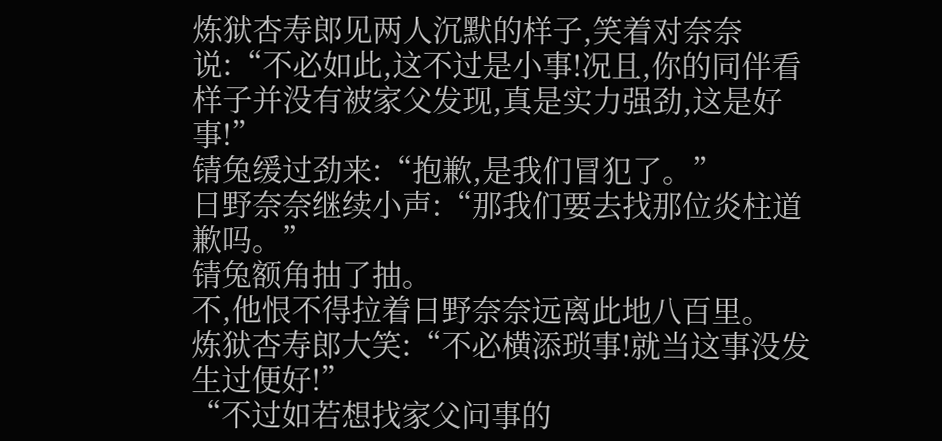炼狱杏寿郎见两人沉默的样子,笑着对奈奈说:“不必如此,这不过是小事!况且,你的同伴看样子并没有被家父发现,真是实力强劲,这是好事!”
锖兔缓过劲来:“抱歉,是我们冒犯了。”
日野奈奈继续小声:“那我们要去找那位炎柱道歉吗。”
锖兔额角抽了抽。
不,他恨不得拉着日野奈奈远离此地八百里。
炼狱杏寿郎大笑:“不必横添琐事!就当这事没发生过便好!”
“不过如若想找家父问事的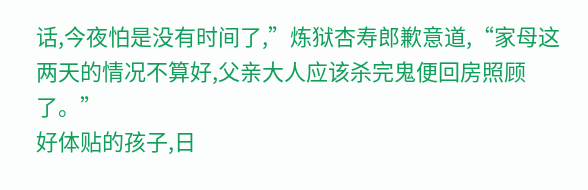话,今夜怕是没有时间了,”炼狱杏寿郎歉意道,“家母这两天的情况不算好,父亲大人应该杀完鬼便回房照顾了。”
好体贴的孩子,日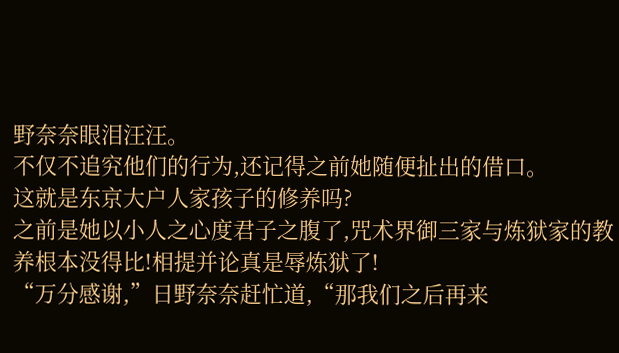野奈奈眼泪汪汪。
不仅不追究他们的行为,还记得之前她随便扯出的借口。
这就是东京大户人家孩子的修养吗?
之前是她以小人之心度君子之腹了,咒术界御三家与炼狱家的教养根本没得比!相提并论真是辱炼狱了!
“万分感谢,”日野奈奈赶忙道,“那我们之后再来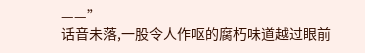——”
话音未落,一股令人作呕的腐朽味道越过眼前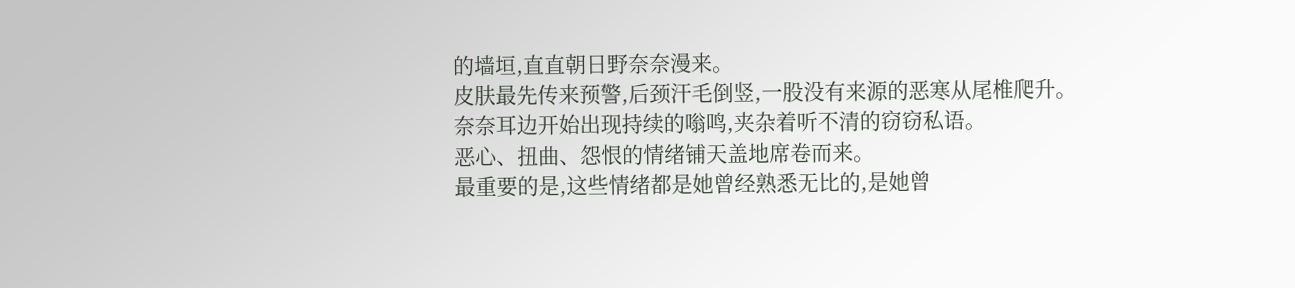的墙垣,直直朝日野奈奈漫来。
皮肤最先传来预警,后颈汗毛倒竖,一股没有来源的恶寒从尾椎爬升。
奈奈耳边开始出现持续的嗡鸣,夹杂着听不清的窃窃私语。
恶心、扭曲、怨恨的情绪铺天盖地席卷而来。
最重要的是,这些情绪都是她曾经熟悉无比的,是她曾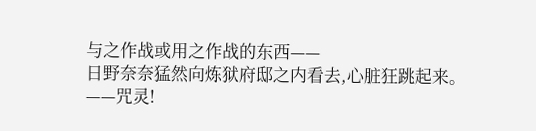与之作战或用之作战的东西——
日野奈奈猛然向炼狱府邸之内看去,心脏狂跳起来。
——咒灵!